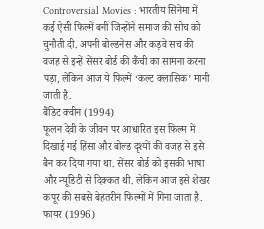Controversial Movies : भारतीय सिनेमा में कई ऐसी फिल्में बनीं जिन्होंने समाज की सोच को चुनौती दी. अपनी बोल्डनेस और कड़वे सच की वजह से इन्हें सेंसर बोर्ड की कैंची का सामना करना पड़ा, लेकिन आज ये फिल्में ‘कल्ट क्लासिक’ मानी जाती है.
बैंडिट क्वीन (1994)
फूलन देवी के जीवन पर आधारित इस फिल्म में दिखाई गई हिंसा और बोल्ड दृश्यों की वजह से इसे बैन कर दिया गया था. सेंसर बोर्ड को इसकी भाषा और न्यूडिटी से दिक्कत थी. लेकिन आज इसे शेखर कपूर की सबसे बेहतरीन फिल्मों में गिना जाता है.
फायर (1996)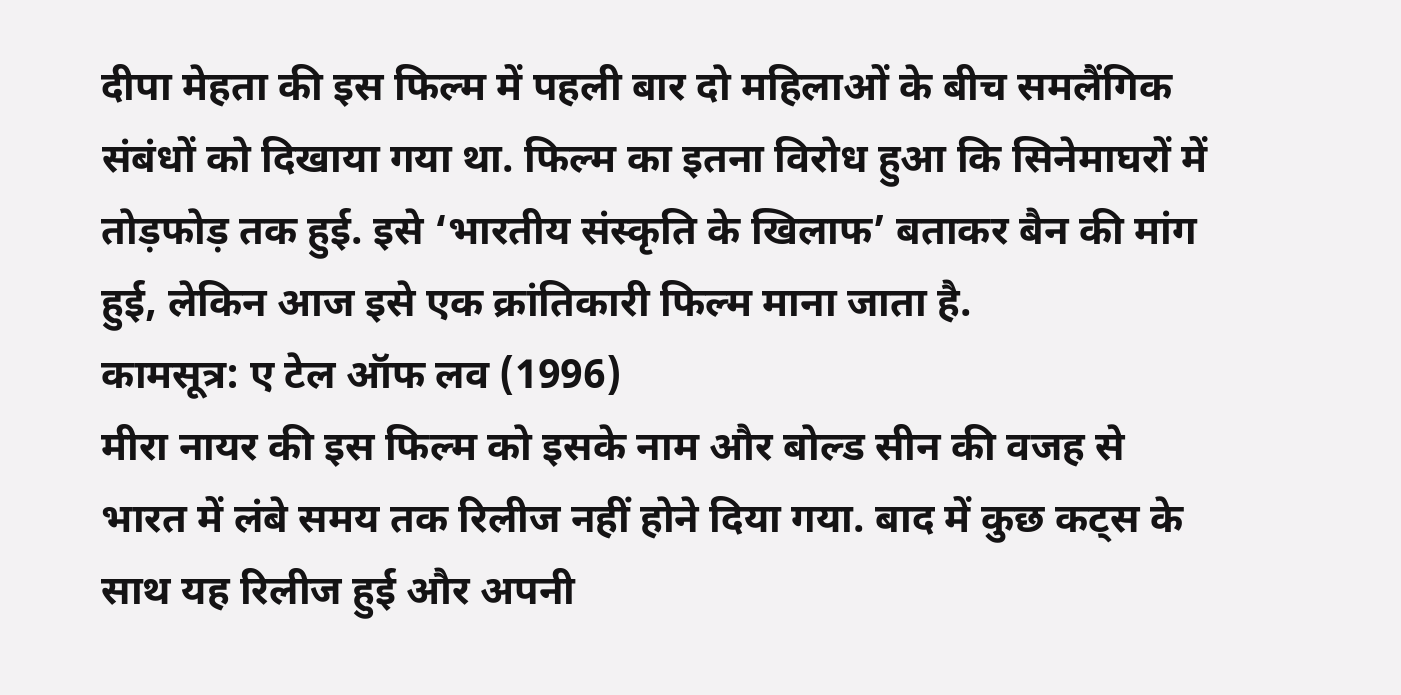दीपा मेहता की इस फिल्म में पहली बार दो महिलाओं के बीच समलैंगिक संबंधों को दिखाया गया था. फिल्म का इतना विरोध हुआ कि सिनेमाघरों में तोड़फोड़ तक हुई. इसे ‘भारतीय संस्कृति के खिलाफ’ बताकर बैन की मांग हुई, लेकिन आज इसे एक क्रांतिकारी फिल्म माना जाता है.
कामसूत्र: ए टेल ऑफ लव (1996)
मीरा नायर की इस फिल्म को इसके नाम और बोल्ड सीन की वजह से भारत में लंबे समय तक रिलीज नहीं होने दिया गया. बाद में कुछ कट्स के साथ यह रिलीज हुई और अपनी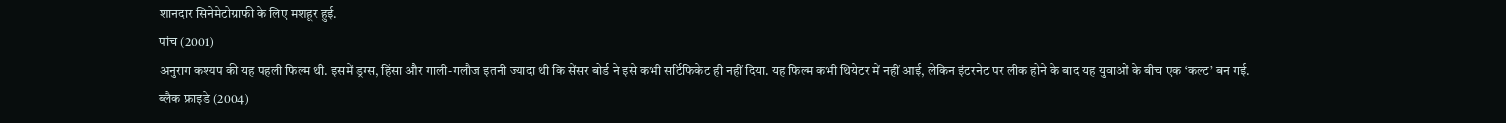शानदार सिनेमेटोग्राफी के लिए मशहूर हुई.
पांच (2001)
अनुराग कश्यप की यह पहली फिल्म थी. इसमें ड्रग्स, हिंसा और गाली-गलौज इतनी ज्यादा थी कि सेंसर बोर्ड ने इसे कभी सर्टिफिकेट ही नहीं दिया. यह फिल्म कभी थियेटर में नहीं आई, लेकिन इंटरनेट पर लीक होने के बाद यह युवाओं के बीच एक ‘कल्ट’ बन गई.
ब्लैक फ्राइडे (2004)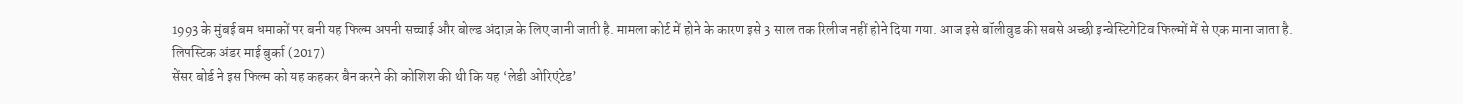1993 के मुंबई बम धमाकों पर बनी यह फिल्म अपनी सच्चाई और बोल्ड अंदाज़ के लिए जानी जाती है. मामला कोर्ट में होने के कारण इसे 3 साल तक रिलीज नहीं होने दिया गया. आज इसे बॉलीवुड की सबसे अच्छी इन्वेस्टिगेटिव फिल्मों में से एक माना जाता है.
लिपस्टिक अंडर माई बुर्का (2017)
सेंसर बोर्ड ने इस फिल्म को यह कहकर बैन करने की कोशिश की थी कि यह ‘लेडी ओरिएंटेड’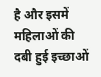है और इसमें महिलाओं की दबी हुई इच्छाओं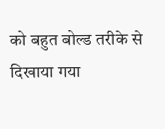को बहुत बोल्ड तरीके से दिखाया गया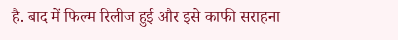है. बाद में फिल्म रिलीज हुई और इसे काफी सराहना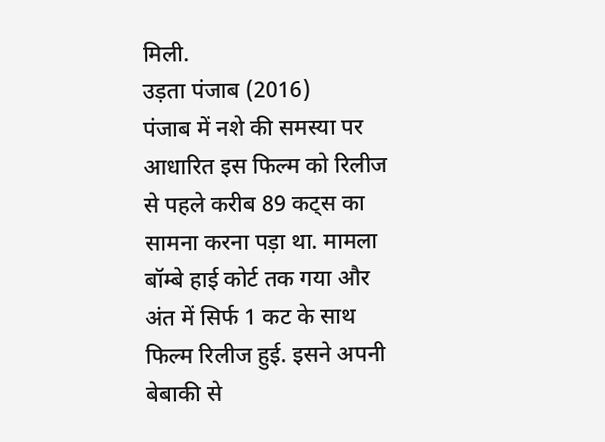मिली.
उड़ता पंजाब (2016)
पंजाब में नशे की समस्या पर आधारित इस फिल्म को रिलीज से पहले करीब 89 कट्स का सामना करना पड़ा था. मामला बॉम्बे हाई कोर्ट तक गया और अंत में सिर्फ 1 कट के साथ फिल्म रिलीज हुई. इसने अपनी बेबाकी से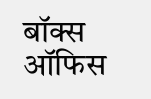बॉक्स ऑफिस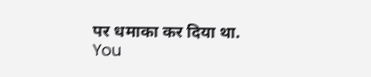पर धमाका कर दिया था.
You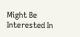Might Be Interested In